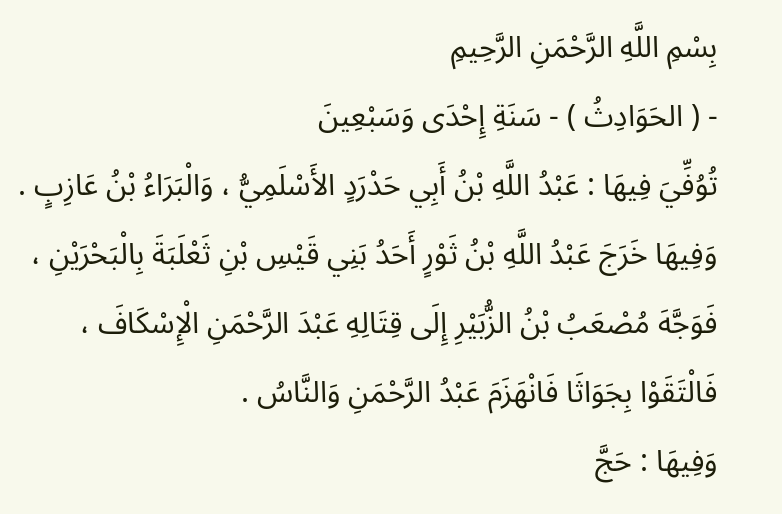بِسْمِ اللَّهِ الرَّحْمَنِ الرَّحِيمِ
- ( الحَوَادِثُ ) - سَنَةِ إِحْدَى وَسَبْعِينَ
تُوُفِّيَ فِيهَا : عَبْدُ اللَّهِ بْنُ أَبِي حَدْرَدٍ الأَسْلَمِيُّ ، وَالْبَرَاءُ بْنُ عَازِبٍ .
وَفِيهَا خَرَجَ عَبْدُ اللَّهِ بْنُ ثَوْرٍ أَحَدُ بَنِي قَيْسِ بْنِ ثَعْلَبَةَ بِالْبَحْرَيْنِ ، فَوَجَّهَ مُصْعَبُ بْنُ الزُّبَيْرِ إِلَى قِتَالِهِ عَبْدَ الرَّحْمَنِ الْإِسْكَافَ ، فَالْتَقَوْا بِجَوَاثَا فَانْهَزَمَ عَبْدُ الرَّحْمَنِ وَالنَّاسُ .
وَفِيهَا : حَجَّ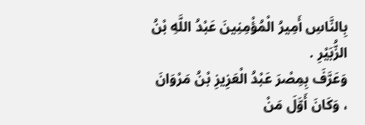بِالنَّاسِ أَمِيرُ الْمُؤْمِنِينَ عَبْدُ اللَّهِ بْنُ الزُّبَيْرِ .
وَعَرَّفَ بِمِصْرَ عَبْدُ الْعَزِيزِ بْنُ مَرْوَانَ ، وَكَانَ أَوَّلَ مَنْ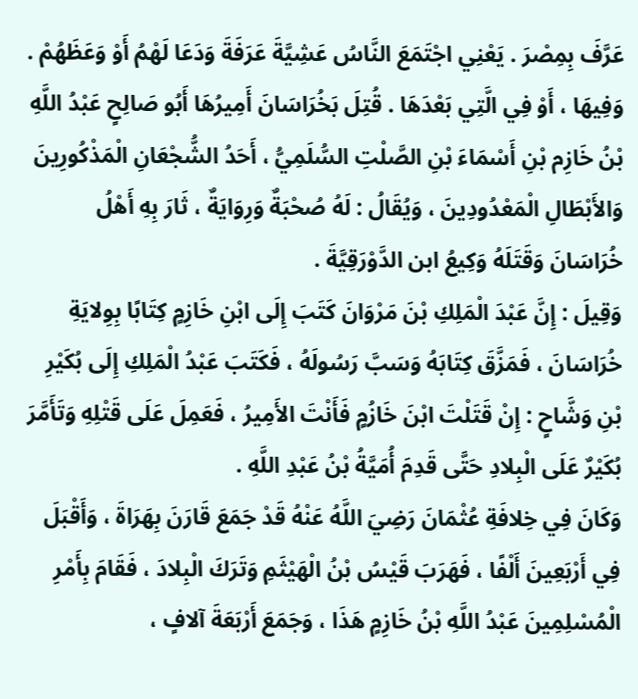عَرَّفَ بِمِصْرَ . يَعْنِي اجْتَمَعَ النَّاسُ عَشِيَّةَ عَرَفَةَ وَدَعَا لَهْمُ أَوْ وَعَظَهُمْ .
وَفِيهَا ، أَوْ فِي الَّتِي بَعْدَهَا . قُتِلَ بَخُرَاسَانَ أَمِيرُهَا أَبُو صَالِحٍ عَبْدُ اللَّهِ بْنُ خَازِم بْنِ أَسْمَاءَ بْنِ الصَّلْتِ السُّلَمِيُّ ، أَحَدُ الشُّجْعَانِ الْمَذْكُورِينَ وَالأَبْطَالِ الْمَعْدُودِينَ ، وَيُقَالُ : لَهُ صُحْبَةٌ وَرِوَايَةٌ ، ثَارَ بِهِ أَهْلُ خُرَاسَانَ وَقَتَلَهُ وَكِيعُ ابن الدَّوْرَقِيَّةَ .
وَقِيلَ : إِنَّ عَبْدَ الْمَلِكِ بْنَ مَرْوَانَ كَتَبَ إِلَى ابْنِ خَازِمٍ كِتَابًا بِوِلايَةِ خُرَاسَانَ ، فَمَزَّقَ كِتَابَهُ وَسَبَّ رَسُولَهُ ، فَكَتَبَ عَبْدُ الْمَلِكِ إِلَى بُكَيْرِ بْنِ وَشَّاحٍ : إِنْ قَتَلْتَ ابْنَ خَازُمٍ فَأَنْتَ الأَمِيرُ ، فَعَمِلَ عَلَى قَتْلِهِ وَتَأَمَّرَ بُكَيْرٌ عَلَى الْبِلادِ حَتَّى قَدِمَ أُمَيَّةُ بْنُ عَبْدِ اللَّهِ .
وَكَانَ فِي خِلافَةِ عُثْمَانَ رَضِيَ اللَّهُ عَنْهُ قَدْ جَمَعَ قَارَنَ بِهَرَاةَ ، وَأَقْبَلَ فِي أَرْبَعِينَ أَلْفًا ، فَهَرَبَ قَيْسُ بْنُ الْهَيْثَمِ وَتَرَكَ الْبِلادَ ، فَقَامَ بِأَمْرِ الْمُسْلِمِينَ عَبْدُ اللَّهِ بْنُ خَازِمٍ هَذَا ، وَجَمَعَ أَرْبَعَةَ آلافٍ ،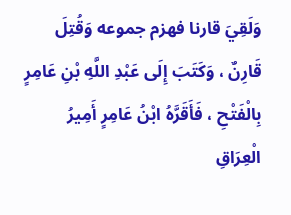وَلَقِيَ قارنا فهزم جموعه وَقُتِلَ قَارِنٌ ، وَكَتَبَ إِلَى عَبْدِ اللَّهِ بْنِ عَامِرٍ بِالْفَتْحِ ، فَأَقَرَّهُ ابْنُ عَامِرٍ أَمِيرُ الْعِرَاقِ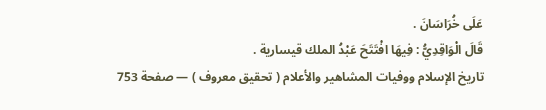عَلَى خُرَاسَانَ .
قَالَ الْوَاقِدِيُّ : فِيهَا افْتَتَحَ عَبْدُ الملك قيسارية .
تاريخ الإسلام ووفيات المشاهير والأعلام ( تحقيق معروف ) — صفحة 753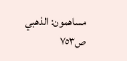مساهمون: الذهبي
ص٧٥٣